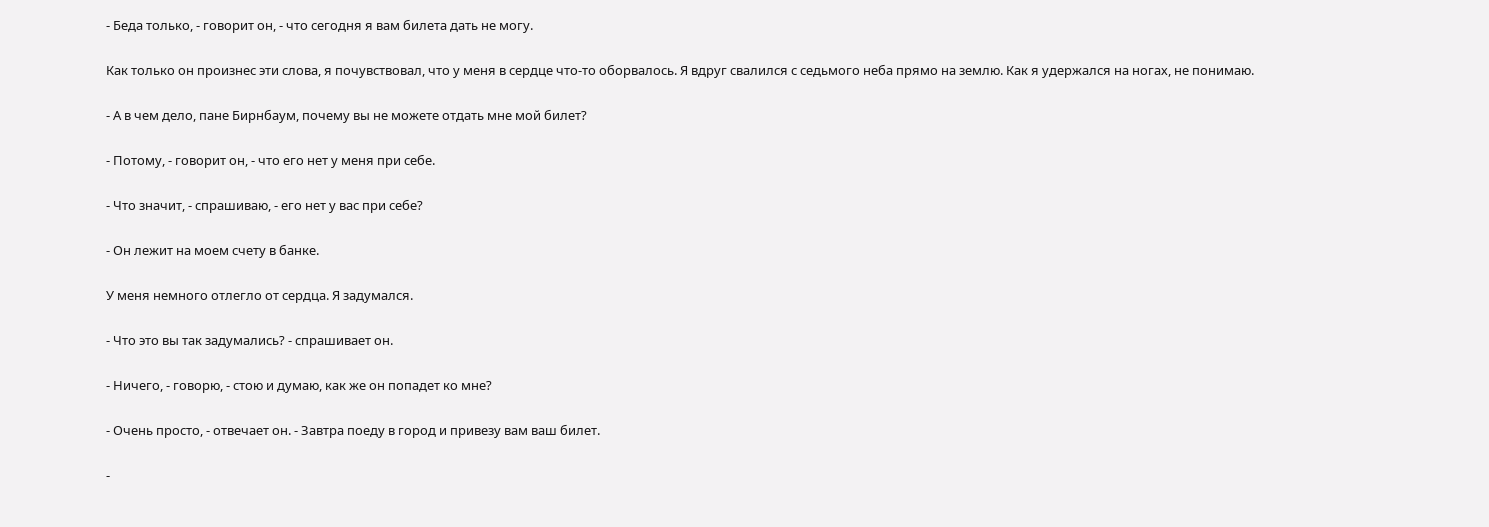- Беда только, - говорит он, - что сегодня я вам билета дать не могу.

Как только он произнес эти слова, я почувствовал, что у меня в сердце что-то оборвалось. Я вдруг свалился с седьмого неба прямо на землю. Как я удержался на ногах, не понимаю.

- А в чем дело, пане Бирнбаум, почему вы не можете отдать мне мой билет?

- Потому, - говорит он, - что его нет у меня при себе.

- Что значит, - спрашиваю, - его нет у вас при себе?

- Он лежит на моем счету в банке.

У меня немного отлегло от сердца. Я задумался.

- Что это вы так задумались? - спрашивает он.

- Ничего, - говорю, - стою и думаю, как же он попадет ко мне?

- Очень просто, - отвечает он. - Завтра поеду в город и привезу вам ваш билет.

-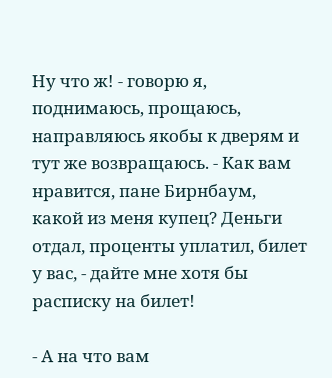Ну что ж! - говорю я, поднимаюсь, прощаюсь, направляюсь якобы к дверям и тут же возвращаюсь. - Как вам нравится, пане Бирнбаум, какой из меня купец? Деньги отдал, проценты уплатил, билет у вас, - дайте мне хотя бы расписку на билет!

- А на что вам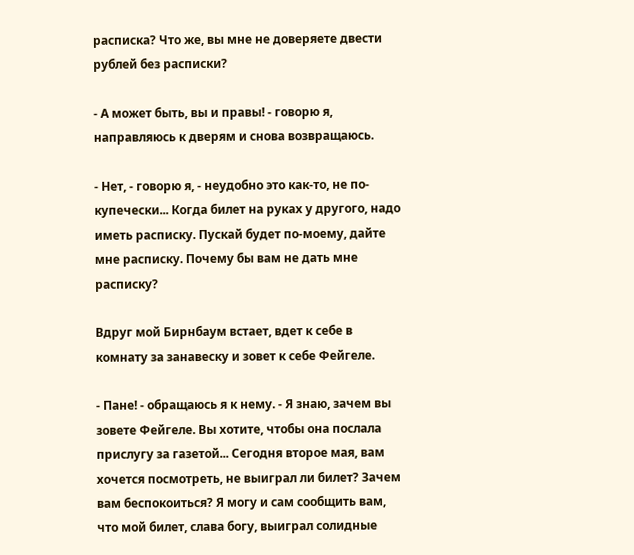расписка? Что же, вы мне не доверяете двести рублей без расписки?

- А может быть, вы и правы! - говорю я, направляюсь к дверям и снова возвращаюсь.

- Нет, - говорю я, - неудобно это как-то, не по-купечески... Когда билет на руках у другого, надо иметь расписку. Пускай будет по-моему, дайте мне расписку. Почему бы вам не дать мне расписку?

Вдруг мой Бирнбаум встает, вдет к себе в комнату за занавеску и зовет к себе Фейгеле.

- Пане! - обращаюсь я к нему. - Я знаю, зачем вы зовете Фейгеле. Вы хотите, чтобы она послала прислугу за газетой... Сегодня второе мая, вам хочется посмотреть, не выиграл ли билет? Зачем вам беспокоиться? Я могу и сам сообщить вам, что мой билет, слава богу, выиграл солидные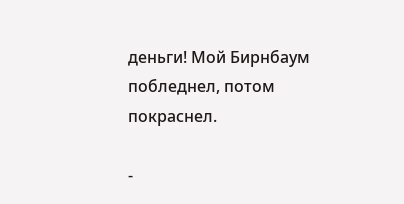деньги! Мой Бирнбаум побледнел, потом покраснел.

-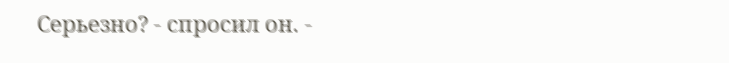Серьезно? - спросил он. -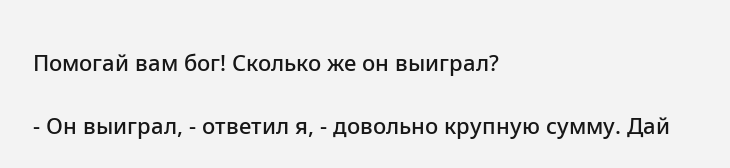Помогай вам бог! Сколько же он выиграл?

- Он выиграл, - ответил я, - довольно крупную сумму. Дай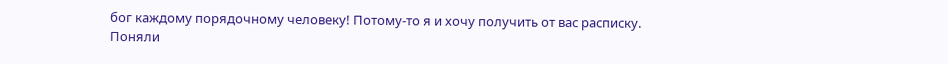бог каждому порядочному человеку! Потому-то я и хочу получить от вас расписку. Поняли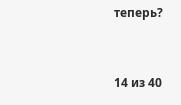теперь?



14 из 40